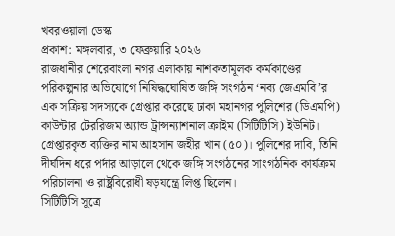খবরওয়ালা ডেস্ক
প্রকাশ: মঙ্গলবার, ৩ ফেব্রুয়ারি ২০২৬
রাজধানীর শেরেবাংলা নগর এলাকায় নাশকতামূলক কর্মকাণ্ডের পরিকল্পনার অভিযোগে নিষিদ্ধঘোষিত জঙ্গি সংগঠন ‘নব্য জেএমবি’র এক সক্রিয় সদস্যকে গ্রেপ্তার করেছে ঢাকা মহানগর পুলিশের (ডিএমপি) কাউন্টার টেররিজম অ্যান্ড ট্রান্সন্যাশনাল ক্রাইম (সিটিটিসি) ইউনিট। গ্রেপ্তারকৃত ব্যক্তির নাম আহসান জহীর খান (৫০)। পুলিশের দাবি, তিনি দীর্ঘদিন ধরে পর্দার আড়ালে থেকে জঙ্গি সংগঠনের সাংগঠনিক কার্যক্রম পরিচালনা ও রাষ্ট্রবিরোধী ষড়যন্ত্রে লিপ্ত ছিলেন।
সিটিটিসি সূত্রে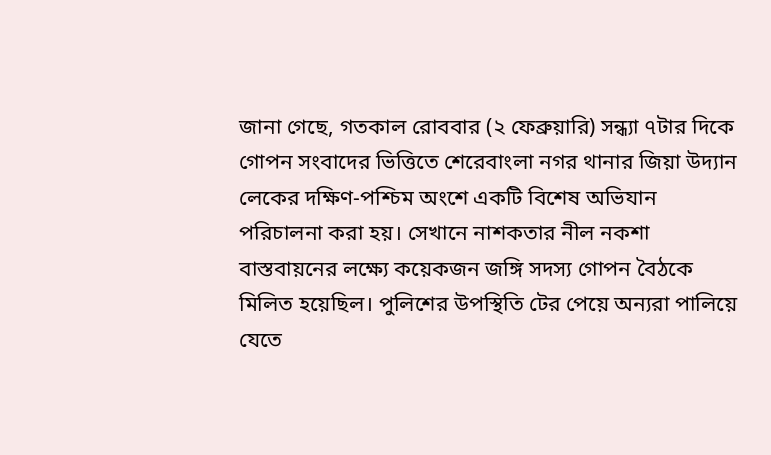জানা গেছে, গতকাল রোববার (২ ফেব্রুয়ারি) সন্ধ্যা ৭টার দিকে গোপন সংবাদের ভিত্তিতে শেরেবাংলা নগর থানার জিয়া উদ্যান লেকের দক্ষিণ-পশ্চিম অংশে একটি বিশেষ অভিযান পরিচালনা করা হয়। সেখানে নাশকতার নীল নকশা বাস্তবায়নের লক্ষ্যে কয়েকজন জঙ্গি সদস্য গোপন বৈঠকে মিলিত হয়েছিল। পুলিশের উপস্থিতি টের পেয়ে অন্যরা পালিয়ে যেতে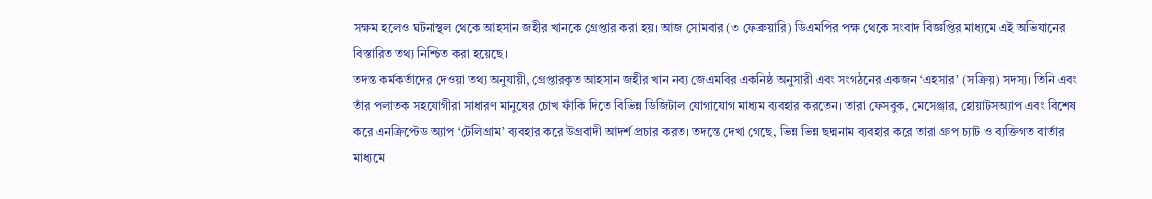সক্ষম হলেও ঘটনাস্থল থেকে আহসান জহীর খানকে গ্রেপ্তার করা হয়। আজ সোমবার (৩ ফেব্রুয়ারি) ডিএমপির পক্ষ থেকে সংবাদ বিজ্ঞপ্তির মাধ্যমে এই অভিযানের বিস্তারিত তথ্য নিশ্চিত করা হয়েছে।
তদন্ত কর্মকর্তাদের দেওয়া তথ্য অনুযায়ী, গ্রেপ্তারকৃত আহসান জহীর খান নব্য জেএমবির একনিষ্ঠ অনুসারী এবং সংগঠনের একজন ‘এহসার’ (সক্রিয়) সদস্য। তিনি এবং তাঁর পলাতক সহযোগীরা সাধারণ মানুষের চোখ ফাঁকি দিতে বিভিন্ন ডিজিটাল যোগাযোগ মাধ্যম ব্যবহার করতেন। তারা ফেসবুক, মেসেঞ্জার, হোয়াটসঅ্যাপ এবং বিশেষ করে এনক্রিপ্টেড অ্যাপ ‘টেলিগ্রাম’ ব্যবহার করে উগ্রবাদী আদর্শ প্রচার করত। তদন্তে দেখা গেছে, ভিন্ন ভিন্ন ছদ্মনাম ব্যবহার করে তারা গ্রুপ চ্যাট ও ব্যক্তিগত বার্তার মাধ্যমে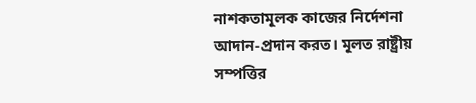নাশকতামূলক কাজের নির্দেশনা আদান-প্রদান করত। মূলত রাষ্ট্রীয় সম্পত্তির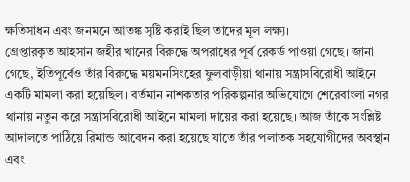ক্ষতিসাধন এবং জনমনে আতঙ্ক সৃষ্টি করাই ছিল তাদের মূল লক্ষ্য।
গ্রেপ্তারকৃত আহসান জহীর খানের বিরুদ্ধে অপরাধের পূর্ব রেকর্ড পাওয়া গেছে। জানা গেছে, ইতিপূর্বেও তাঁর বিরুদ্ধে ময়মনসিংহের ফুলবাড়ীয়া থানায় সন্ত্রাসবিরোধী আইনে একটি মামলা করা হয়েছিল। বর্তমান নাশকতার পরিকল্পনার অভিযোগে শেরেবাংলা নগর থানায় নতুন করে সন্ত্রাসবিরোধী আইনে মামলা দায়ের করা হয়েছে। আজ তাঁকে সংশ্লিষ্ট আদালতে পাঠিয়ে রিমান্ড আবেদন করা হয়েছে যাতে তাঁর পলাতক সহযোগীদের অবস্থান এবং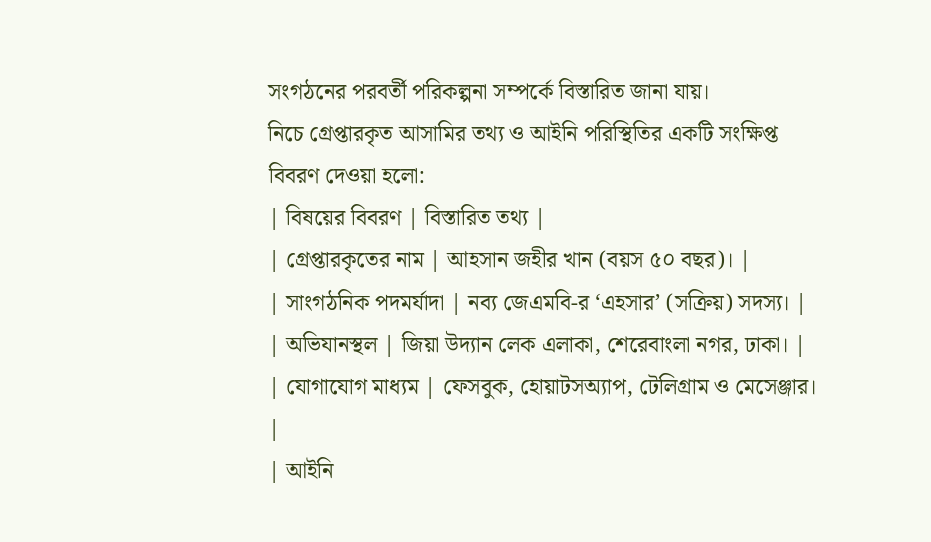সংগঠনের পরবর্তী পরিকল্পনা সম্পর্কে বিস্তারিত জানা যায়।
নিচে গ্রেপ্তারকৃত আসামির তথ্য ও আইনি পরিস্থিতির একটি সংক্ষিপ্ত বিবরণ দেওয়া হলো:
| বিষয়ের বিবরণ | বিস্তারিত তথ্য |
| গ্রেপ্তারকৃতের নাম | আহসান জহীর খান (বয়স ৫০ বছর)। |
| সাংগঠনিক পদমর্যাদা | নব্য জেএমবি-র ‘এহসার’ (সক্রিয়) সদস্য। |
| অভিযানস্থল | জিয়া উদ্যান লেক এলাকা, শেরেবাংলা নগর, ঢাকা। |
| যোগাযোগ মাধ্যম | ফেসবুক, হোয়াটসঅ্যাপ, টেলিগ্রাম ও মেসেঞ্জার। |
| আইনি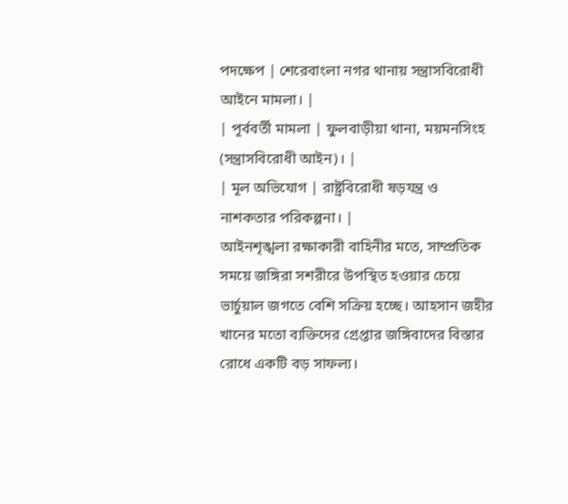পদক্ষেপ | শেরেবাংলা নগর থানায় সন্ত্রাসবিরোধী আইনে মামলা। |
| পূর্ববর্তী মামলা | ফুলবাড়ীয়া থানা, ময়মনসিংহ (সন্ত্রাসবিরোধী আইন)। |
| মূল অভিযোগ | রাষ্ট্রবিরোধী ষড়যন্ত্র ও নাশকতার পরিকল্পনা। |
আইনশৃঙ্খলা রক্ষাকারী বাহিনীর মতে, সাম্প্রতিক সময়ে জঙ্গিরা সশরীরে উপস্থিত হওয়ার চেয়ে ভার্চুয়াল জগতে বেশি সক্রিয় হচ্ছে। আহসান জহীর খানের মতো ব্যক্তিদের গ্রেপ্তার জঙ্গিবাদের বিস্তার রোধে একটি বড় সাফল্য।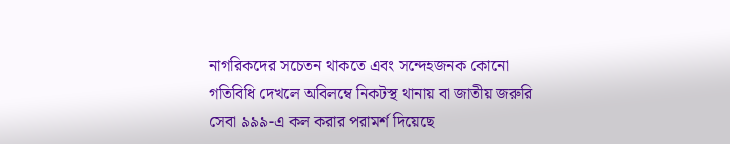নাগরিকদের সচেতন থাকতে এবং সন্দেহজনক কোনো গতিবিধি দেখলে অবিলম্বে নিকটস্থ থানায় বা জাতীয় জরুরি সেবা ৯৯৯-এ কল করার পরামর্শ দিয়েছে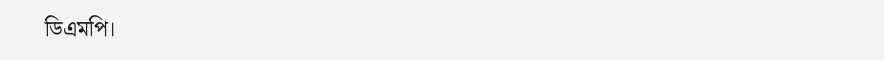ডিএমপি।